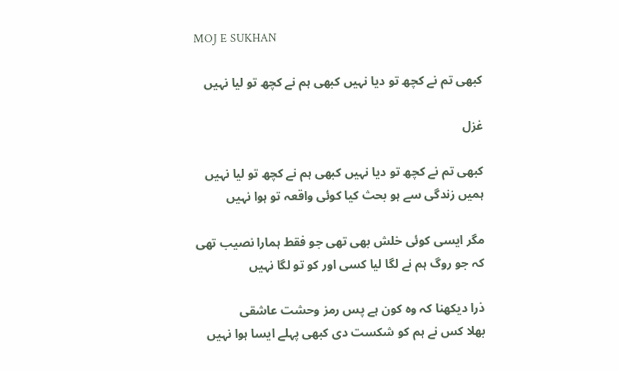MOJ E SUKHAN

کبھی تم نے کچھ تو دیا نہیں کبھی ہم نے کچھ تو لیا نہیں

غزل

کبھی تم نے کچھ تو دیا نہیں کبھی ہم نے کچھ تو لیا نہیں
ہمیں زندگی سے ہو بحث کیا کوئی واقعہ تو ہوا نہیں

مگر ایسی کوئی خلش بھی تھی جو فقط ہمارا نصیب تھی
کہ جو روگ ہم نے لگا لیا کسی اور کو تو لگا نہیں

ذرا دیکھنا کہ وہ کون ہے پس رمز وحشت عاشقی
بھلا کس نے ہم کو شکست دی کبھی پہلے ایسا ہوا نہیں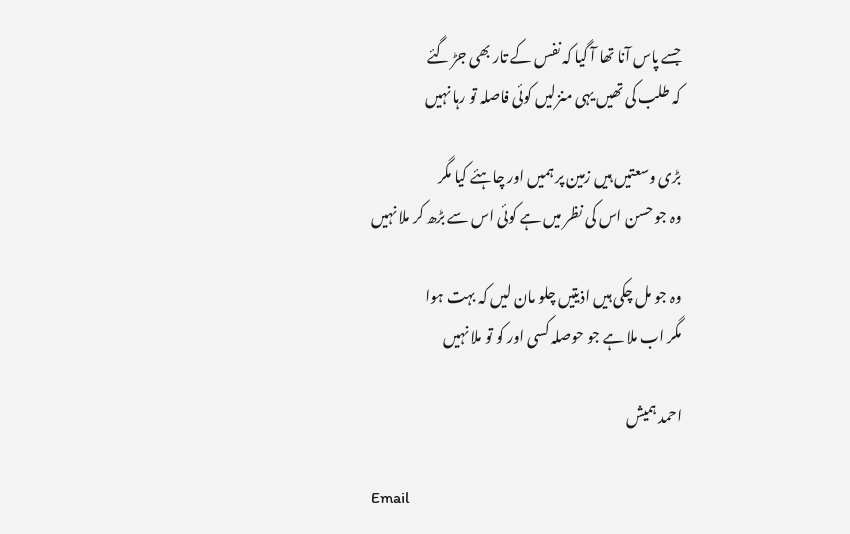جسے پاس آنا تھا آ گیا کہ نفس کے تار بھی جڑ گئے
کہ طلب کی تھیں یہی منزلیں کوئی فاصلہ تو رہا نہیں

بڑی وسعتیں ہیں زمین پر ہمیں اور چاہئے کیا مگر
وہ جو حسن اس کی نظر میں ہے کوئی اس سے بڑھ کر ملا نہیں

وہ جو مل چکی ہیں اذیتیں چلو مان لیں کہ بہت ہوا
مگر اب ملا ہے جو حوصلہ کسی اور کو تو ملا نہیں

احمد ہمیش

Email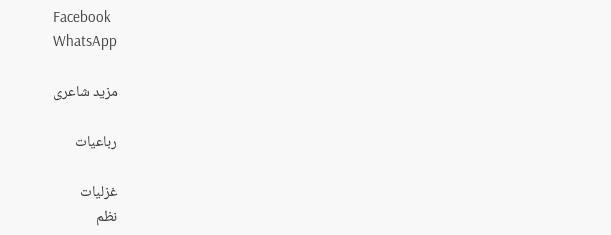Facebook
WhatsApp

مزید شاعری

رباعیات

غزلیات
نظم